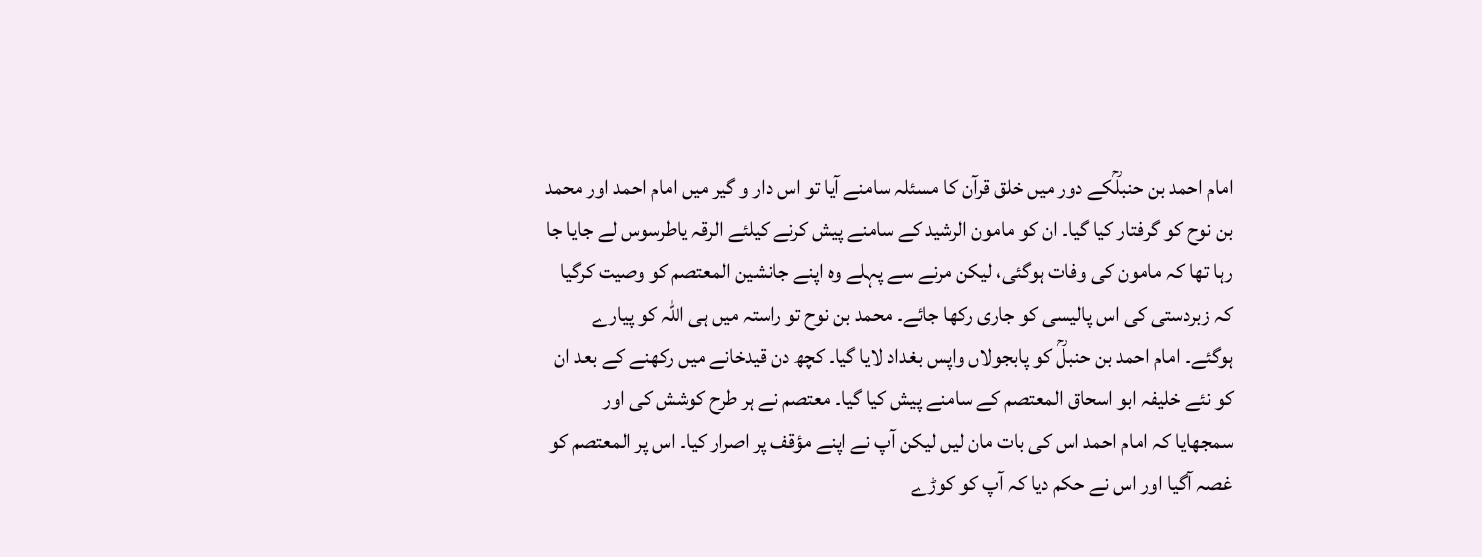امام احمد بن حنبلؒکے دور میں خلق قرآن کا مسئلہ سامنے آیا تو اس دار و گیر میں امام احمد اور محمد بن نوح کو گرفتار کیا گیا۔ ان کو مامون الرشید کے سامنے پیش کرنے کیلئے الرقہ یاطرسوس لے جایا جا رہا تھا کہ مامون کی وفات ہوگئی، لیکن مرنے سے پہلے وہ اپنے جانشین المعتصم کو وصیت کرگیا کہ زبردستی کی اس پالیسی کو جاری رکھا جائے۔ محمد بن نوح تو راستہ میں ہی اللہ کو پیارے ہوگئے۔ امام احمد بن حنبلؒ کو پابجولاں واپس بغداد لایا گیا۔ کچھ دن قیدخانے میں رکھنے کے بعد ان کو نئے خلیفہ ابو اسحاق المعتصم کے سامنے پیش کیا گیا۔ معتصم نے ہر طرح کوشش کی اور سمجھایا کہ امام احمد اس کی بات مان لیں لیکن آپ نے اپنے مؤقف پر اصرار کیا۔ اس پر المعتصم کو غصہ آگیا اور اس نے حکم دیا کہ آپ کو کوڑے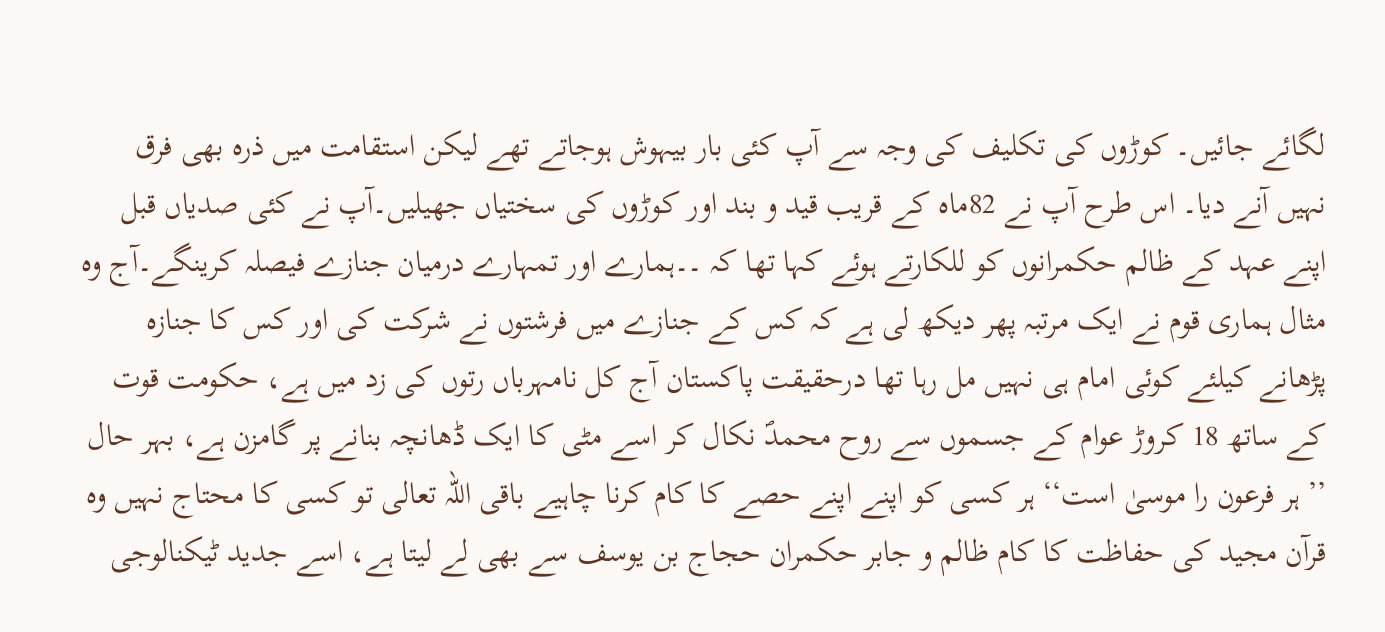لگائے جائیں۔ کوڑوں کی تکلیف کی وجہ سے آپ کئی بار بیہوش ہوجاتے تھے لیکن استقامت میں ذرہ بھی فرق نہیں آنے دیا۔ اس طرح آپ نے 82ماہ کے قریب قید و بند اور کوڑوں کی سختیاں جھیلیں۔آپ نے کئی صدیاں قبل اپنے عہد کے ظالم حکمرانوں کو للکارتے ہوئے کہا تھا کہ ۔۔ہمارے اور تمہارے درمیان جنازے فیصلہ کرینگے۔آج وہ مثال ہماری قوم نے ایک مرتبہ پھر دیکھ لی ہے کہ کس کے جنازے میں فرشتوں نے شرکت کی اور کس کا جنازہ پڑھانے کیلئے کوئی امام ہی نہیں مل رہا تھا درحقیقت پاکستان آج کل نامہرباں رتوں کی زد میں ہے، حکومت قوت کے ساتھ 18 کروڑ عوام کے جسموں سے روح محمدؐ نکال کر اسے مٹی کا ایک ڈھانچہ بنانے پر گامزن ہے، بہر حال ’’ ہر فرعون را موسیٰ است‘‘ ہر کسی کو اپنے اپنے حصے کا کام کرنا چاہیے باقی اللہ تعالی تو کسی کا محتاج نہیں وہ قرآن مجید کی حفاظت کا کام ظالم و جابر حکمران حجاج بن یوسف سے بھی لے لیتا ہے، اسے جدید ٹیکنالوجی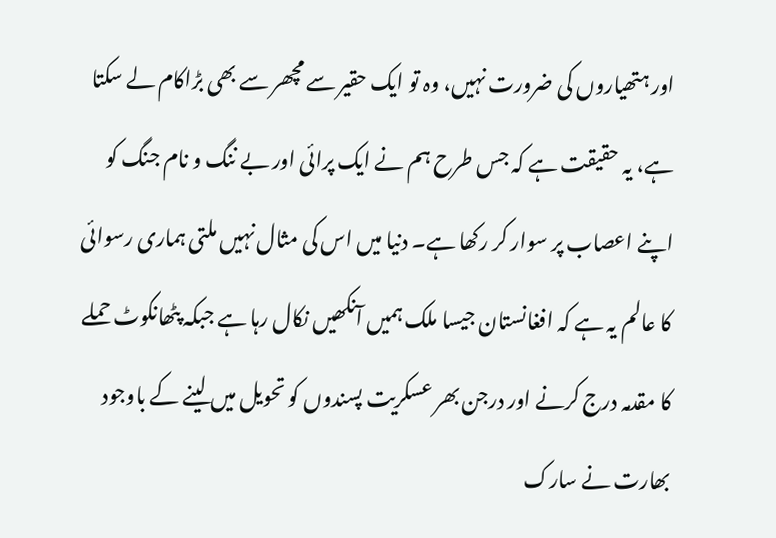اور ہتھیاروں کی ضرورت نہیں، وہ تو ایک حقیر سے مچھر سے بھی بڑاکام لے سکتا ہے، یہ حقیقت ہے کہ جس طرح ہم نے ایک پرائی اور بے ننگ و نام جنگ کو اپنے اعصاب پر سوار کر رکھا ہے۔ دنیا میں اس کی مثال نہیں ملتی ہماری رسوائی کا عالم یہ ہے کہ افغانستان جیسا ملک ہمیں آنکھیں نکال رہا ہے جبکہ پٹھانکوٹ حملے کا مقدمہ درج کرنے اور درجن بھر عسکریت پسندوں کو تحویل میں لینے کے باوجود بھارت نے سارک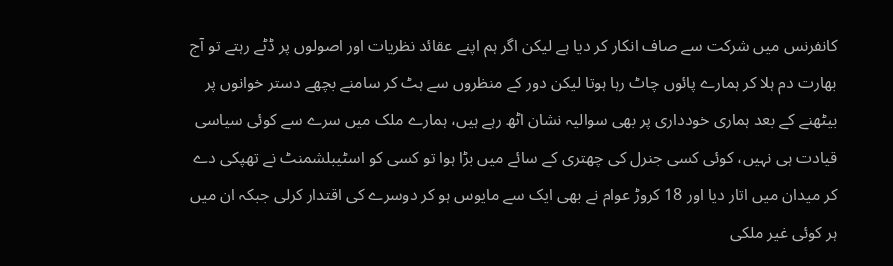کانفرنس میں شرکت سے صاف انکار کر دیا ہے لیکن اگر ہم اپنے عقائد نظریات اور اصولوں پر ڈٹے رہتے تو آج بھارت دم ہلا کر ہمارے پائوں چاٹ رہا ہوتا لیکن دور کے منظروں سے ہٹ کر سامنے بچھے دستر خوانوں پر بیٹھنے کے بعد ہماری خودداری پر بھی سوالیہ نشان اٹھ رہے ہیں، ہمارے ملک میں سرے سے کوئی سیاسی قیادت ہی نہیں، کوئی کسی جنرل کی چھتری کے سائے میں بڑا ہوا تو کسی کو اسٹیبلشمنٹ نے تھپکی دے کر میدان میں اتار دیا اور 18 کروڑ عوام نے بھی ایک سے مایوس ہو کر دوسرے کی اقتدار کرلی جبکہ ان میں ہر کوئی غیر ملکی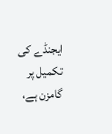ایجنڈے کی تکمیل پر گامزن ہے،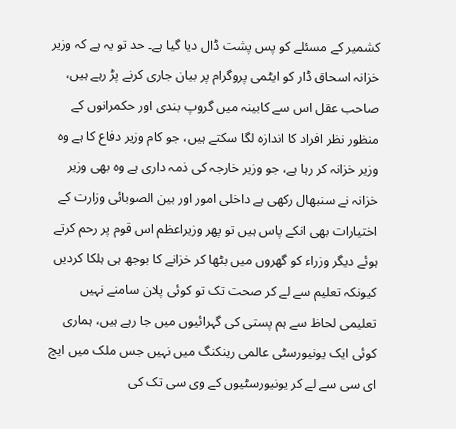کشمیر کے مسئلے کو پس پشت ڈال دیا گیا ہے۔ حد تو یہ ہے کہ وزیر خزانہ اسحاق ڈار کو ایٹمی پروگرام پر بیان جاری کرنے پڑ رہے ہیں، صاحب عقل اس سے کابینہ میں گروپ بندی اور حکمرانوں کے منظور نظر افراد کا اندازہ لگا سکتے ہیں، جو کام وزیر دفاع کا ہے وہ وزیر خزانہ کر رہا ہے، جو وزیر خارجہ کی ذمہ داری ہے وہ بھی وزیر خزانہ نے سنبھال رکھی ہے داخلی امور اور بین الصوبائی وزارت کے اختیارات بھی انکے پاس ہیں تو پھر وزیراعظم اس قوم پر رحم کرتے ہوئے دیگر وزراء کو گھروں میں بٹھا کر خزانے کا بوجھ ہی ہلکا کردیں کیونکہ تعلیم سے لے کر صحت تک تو کوئی پلان سامنے نہیں تعلیمی لحاظ سے ہم پستی کی گہرائیوں میں جا رہے ہیں، ہماری کوئی ایک یونیورسٹی عالمی رینکنگ میں نہیں جس ملک میں ایچ ای سی سے لے کر یونیورسٹیوں کے وی سی تک کی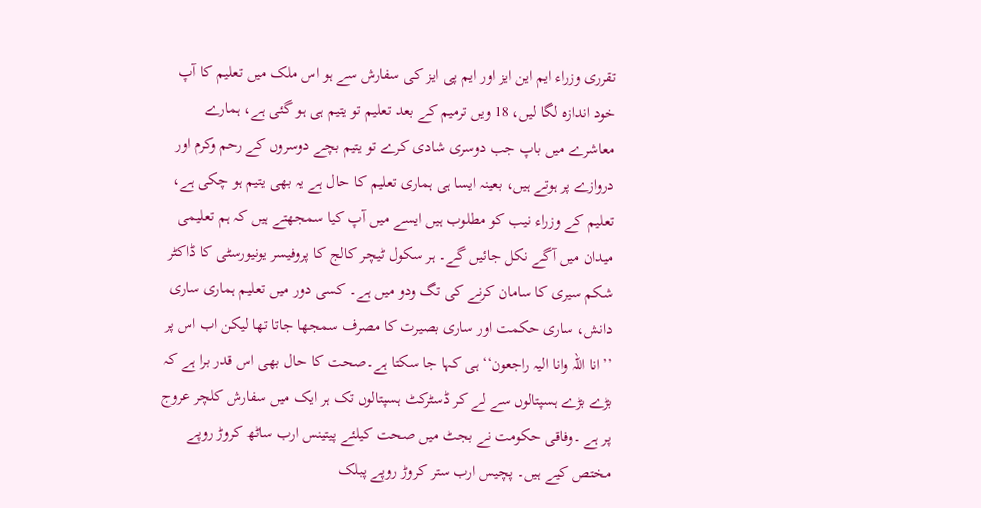تقرری وزراء ایم این ایز اور ایم پی ایز کی سفارش سے ہو اس ملک میں تعلیم کا آپ خود اندازہ لگا لیں، 18 ویں ترمیم کے بعد تعلیم تو یتیم ہی ہو گئی ہے، ہمارے معاشرے میں باپ جب دوسری شادی کرے تو یتیم بچے دوسروں کے رحم وکرم اور دروازے پر ہوتے ہیں، بعینہ ایسا ہی ہماری تعلیم کا حال ہے یہ بھی یتیم ہو چکی ہے، تعلیم کے وزراء نیب کو مطلوب ہیں ایسے میں آپ کیا سمجھتے ہیں کہ ہم تعلیمی میدان میں آگے نکل جائیں گے۔ ہر سکول ٹیچر کالج کا پروفیسر یونیورسٹی کا ڈاکٹر شکم سیری کا سامان کرنے کی تگ ودو میں ہے۔ کسی دور میں تعلیم ہماری ساری دانش، ساری حکمت اور ساری بصیرت کا مصرف سمجھا جاتا تھا لیکن اب اس پر ’’انا اللہ وانا الیہ راجعون‘‘ ہی کہا جا سکتا ہے۔صحت کا حال بھی اس قدر برا ہے کہ بڑے بڑے ہسپتالوں سے لے کر ڈسٹرکٹ ہسپتالوں تک ہر ایک میں سفارش کلچر عروج پر ہے ۔وفاقی حکومت نے بجٹ میں صحت کیلئے پیتینس ارب ساٹھ کروڑ روپے مختص کیے ہیں۔ پچیس ارب ستر کروڑ روپے پبلک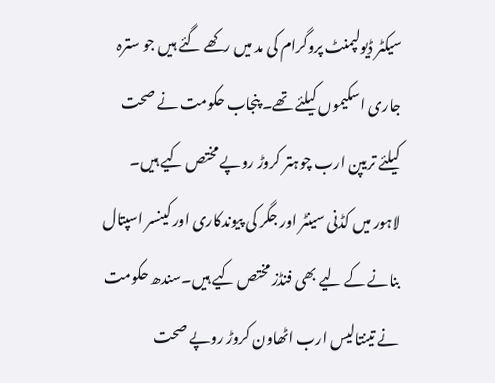سیکٹر ڈیولپمنٹ پروگرام کی مد میں رکھے گئے ہیں جو سترہ جاری اسکیموں کیلئے تھے۔ پنجاب حکومت نے صحت کیلئے تریپن ارب چوہتر کروڑ روپے مختص کیے ہیں۔ لاہور میں کڈنی سینٹر اور جگر کی پیوندکاری اور کینسر اسپتال بنانے کے لیے بھی فنڈز مختص کیے ہیں۔سندھ حکومت نے تینتالیس ارب اٹھاون کروڑ روپے صحت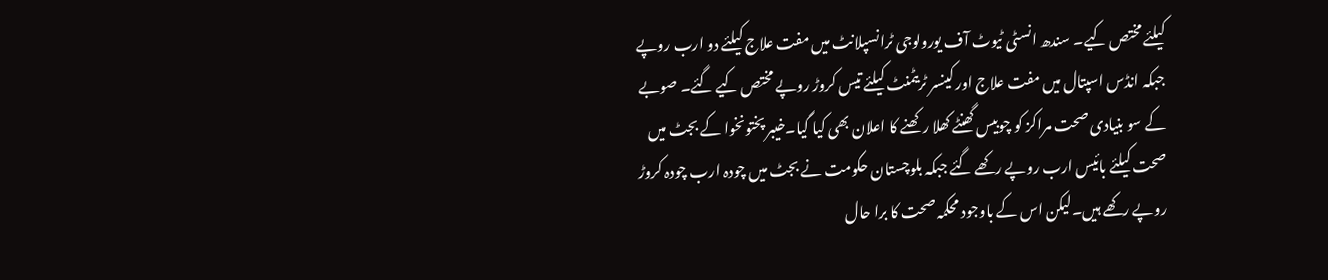کیلئے مختص کیے۔ سندھ انسٹی ٹیوٹ آف یورولوجی ٹرانسپلانٹ میں مفت علاج کیلئے دو ارب روپے جبکہ انڈس اسپتال میں مفت علاج اور کینسر ٹریٹمنٹ کیلئے تیس کروڑ روپے مختص کیے گئے۔ صوبے کے سو بنیادی صحت مراکز کو چوبیس گھنٹے کھلا رکھنے کا اعلان بھی کیا گیا۔خیبر پختونخوا کے بجٹ میں صحت کیلئے بائیس ارب روپے رکھے گئے جبکہ بلوچستان حکومت نے بجٹ میں چودہ ارب چودہ کروڑ روپے رکھے ہیں۔لیکن اس کے باوجود محکمہ صحت کا برا حال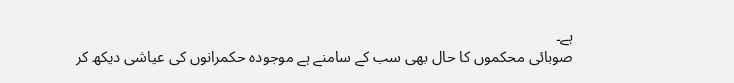ہے۔
صوبائی محکموں کا حال بھی سب کے سامنے ہے موجودہ حکمرانوں کی عیاشی دیکھ کر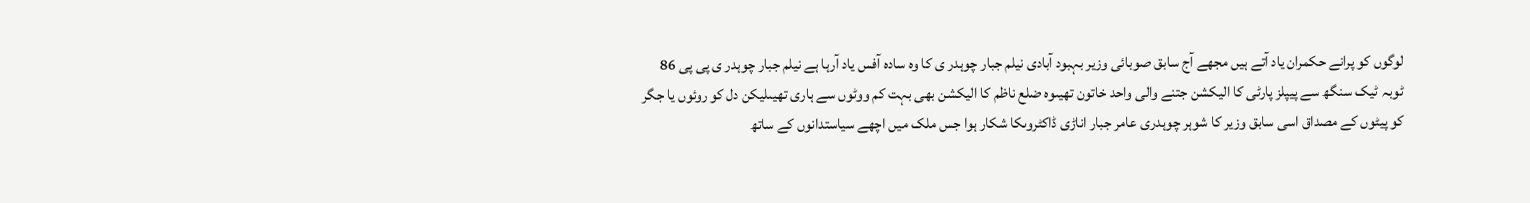لوگوں کو پرانے حکمران یاد آتے ہیں مجھے آج سابق صوبائی وزیر بہبود آبادی نیلم جبار چوہدر ی کا وہ سادہ آفس یاد آرہا ہے نیلم جبار چوہدر ی پی پی 86 ٹوبہ ٹیک سنگھ سے پیپلز پارٹی کا الیکشن جتنے والی واحد خاتون تھیںوہ ضلع ناظم کا الیکشن بھی بہت کم ووٹوں سے ہاری تھیںلیکن دل کو روئوں یا جگر کو پیٹوں کے مصداق اسی سابق وزیر کا شوہر چوہدری عامر جبار اناڑی ڈاکٹروںکا شکار ہوا جس ملک میں اچھے سیاستدانوں کے ساتھ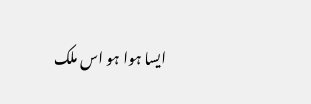ایسا ہوا ہو اس ملک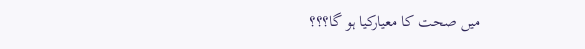میں صحت کا معیارکیا ہو گا؟؟؟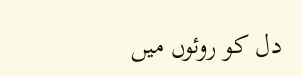دل کو روئوں میں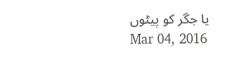یا جگر کو پیٹوں
Mar 04, 2016